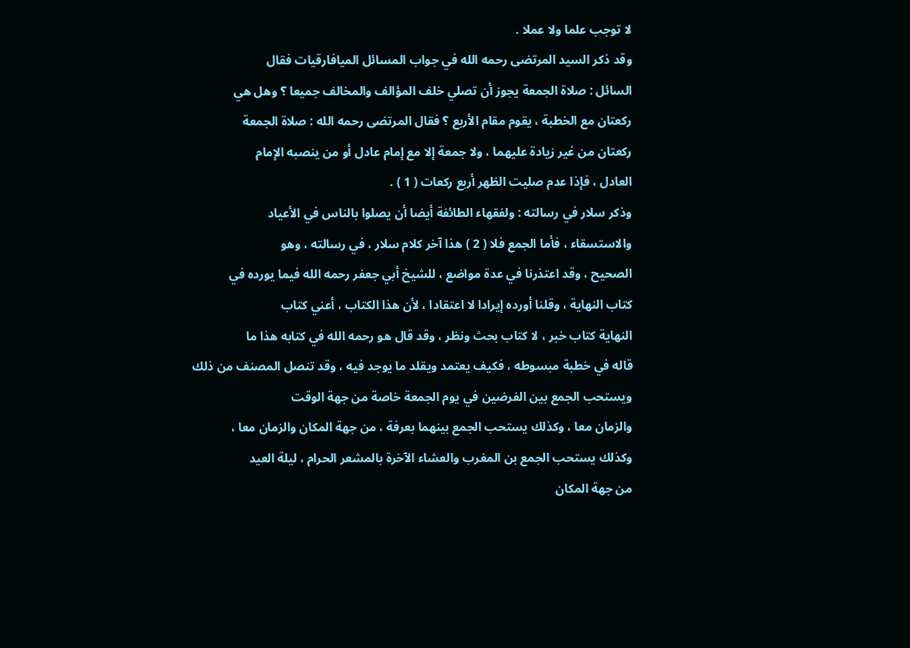لا توجب علما ولا عملا .
وقد ذكر السيد المرتضى رحمه الله في جواب المسائل الميافارقيات فقال
السائل : صلاة الجمعة يجوز أن تصلي خلف المؤالف والمخالف جميعا ؟ وهل هي
ركعتان مع الخطبة ، يقوم مقام الأربع ؟ فقال المرتضى رحمه الله : صلاة الجمعة
ركعتان من غير زيادة عليهما ، ولا جمعة إلا مع إمام عادل أو من ينصبه الإمام
العادل ، فإذا عدم صليت الظهر أربع ركعات ( 1 ) .
وذكر سلار في رسالته : ولفقهاء الطائفة أيضا أن يصلوا بالناس في الأعياد
والاستسقاء ، فأما الجمع فلا ( 2 ) هذا آخر كلام سلار ، في رسالته ، وهو
الصحيح ، وقد اعتذرنا في عدة مواضع ، للشيخ أبي جعفر رحمه الله فيما يورده في
كتاب النهاية ، وقلنا أورده إيرادا لا اعتقادا ، لأن هذا الكتاب ، أعني كتاب
النهاية كتاب خبر ، لا كتاب بحث ونظر ، وقد قال هو رحمه الله في كتابه هذا ما
قاله في خطبة مبسوطه ، فكيف يعتمد ويقلد ما يوجد فيه ، وقد تنصل المصنف من ذلك
ويستحب الجمع بين الفرضين في يوم الجمعة خاصة من جهة الوقت
والزمان معا ، وكذلك يستحب الجمع بينهما بعرفة ، من جهة المكان والزمان معا ،
وكذلك يستحب الجمع بن المغرب والعشاء الآخرة بالمشعر الحرام ، ليلة العيد
من جهة المكان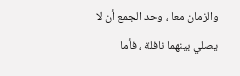والزمان معا ، وحد الجمع أن لا يصلي بينهما نافلة ، فأما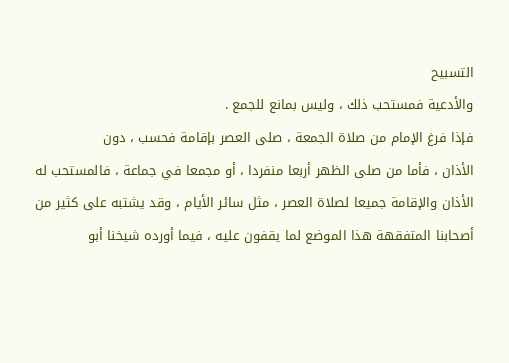التسبيح
والأدعية فمستحب ذلك ، وليس بمانع للجمع .
فإذا فرغ الإمام من صلاة الجمعة ، صلى العصر بإقامة فحسب ، دون
الأذان ، فأما من صلى الظهر أربعا منفردا ، أو مجمعا في جماعة ، فالمستحب له
الأذان والإقامة جميعا لصلاة العصر ، مثل سائر الأيام ، وقد يشتبه على كثير من
أصحابنا المتفقهة هذا الموضع لما يقفون عليه ، فيما أورده شيخنا أبو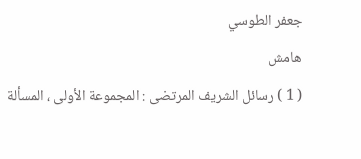جعفر الطوسي
هامش
( 1 ) رسائل الشريف المرتضى : المجموعة الأولى ، المسألة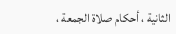الثانية ، أحكام صلاة الجمعة ،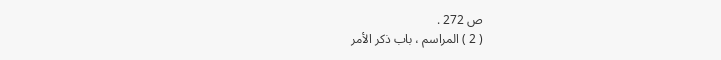ص 272 .
( 2 ) المراسم ، باب ذكر الأمر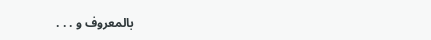بالمعروف و . . .